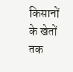किसानों के खेतों तक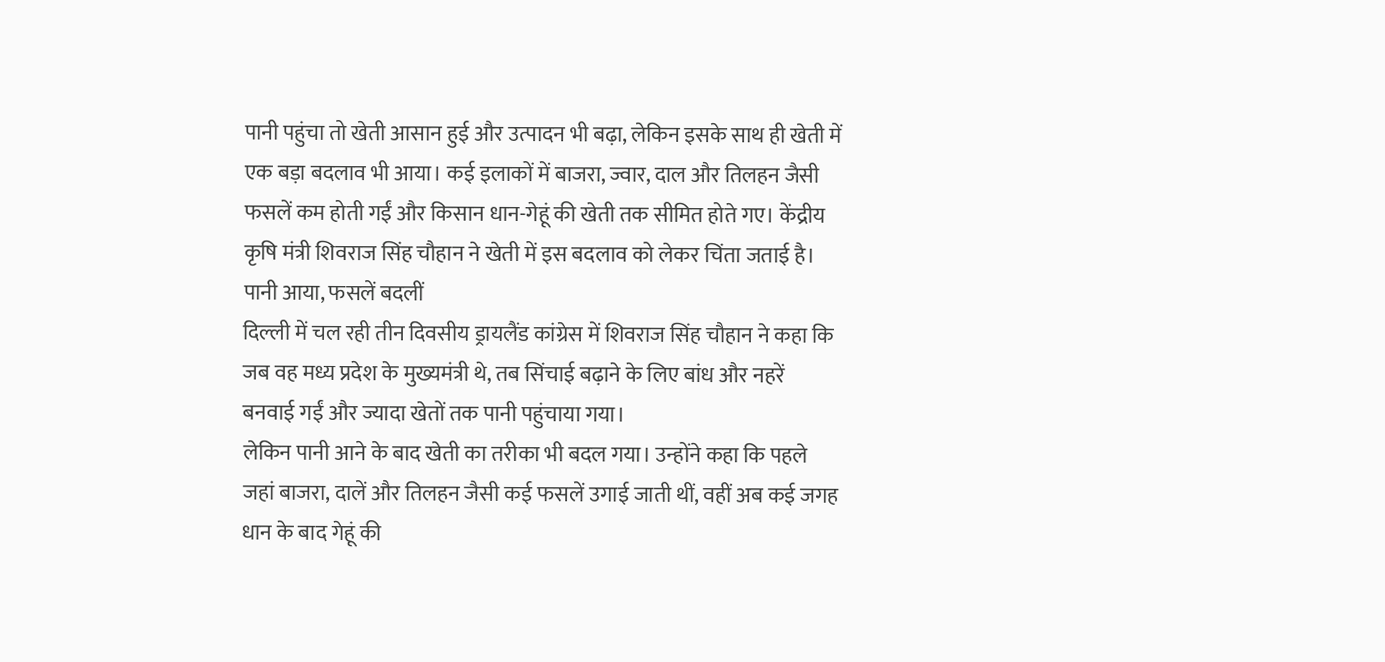पानी पहुंचा तो खेती आसान हुई और उत्पादन भी बढ़ा, लेकिन इसके साथ ही खेती में एक बड़ा बदलाव भी आया। कई इलाकों में बाजरा, ज्वार, दाल और तिलहन जैसी फसलें कम होती गईं और किसान धान-गेहूं की खेती तक सीमित होते गए। केंद्रीय कृषि मंत्री शिवराज सिंह चौहान ने खेती में इस बदलाव को लेकर चिंता जताई है।
पानी आया, फसलें बदलीं
दिल्ली में चल रही तीन दिवसीय ड्रायलैंड कांग्रेस में शिवराज सिंह चौहान ने कहा कि जब वह मध्य प्रदेश के मुख्यमंत्री थे, तब सिंचाई बढ़ाने के लिए बांध और नहरें बनवाई गईं और ज्यादा खेतों तक पानी पहुंचाया गया।
लेकिन पानी आने के बाद खेती का तरीका भी बदल गया। उन्होंने कहा कि पहले जहां बाजरा, दालें और तिलहन जैसी कई फसलें उगाई जाती थीं, वहीं अब कई जगह धान के बाद गेहूं की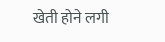खेती होने लगी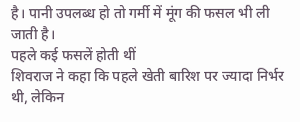है। पानी उपलब्ध हो तो गर्मी में मूंग की फसल भी ली जाती है।
पहले कई फसलें होती थीं
शिवराज ने कहा कि पहले खेती बारिश पर ज्यादा निर्भर थी, लेकिन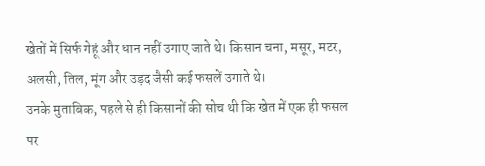खेतों में सिर्फ गेहूं और धान नहीं उगाए जाते थे। किसान चना, मसूर, मटर, अलसी, तिल, मूंग और उड़द जैसी कई फसलें उगाते थे।
उनके मुताबिक, पहले से ही किसानों की सोच थी कि खेत में एक ही फसल पर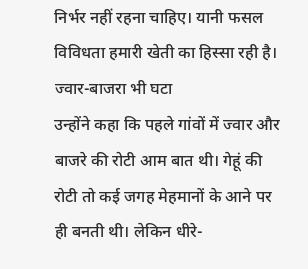निर्भर नहीं रहना चाहिए। यानी फसल विविधता हमारी खेती का हिस्सा रही है।
ज्वार-बाजरा भी घटा
उन्होंने कहा कि पहले गांवों में ज्वार और बाजरे की रोटी आम बात थी। गेहूं की रोटी तो कई जगह मेहमानों के आने पर ही बनती थी। लेकिन धीरे-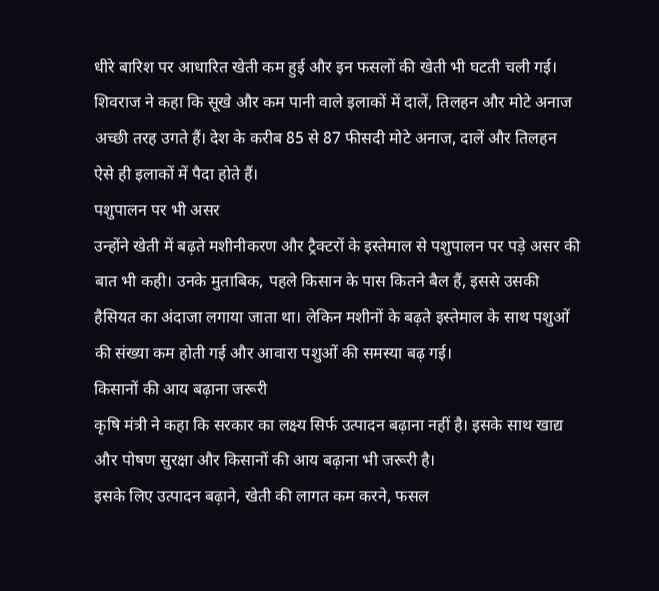धीरे बारिश पर आधारित खेती कम हुई और इन फसलों की खेती भी घटती चली गई।
शिवराज ने कहा कि सूखे और कम पानी वाले इलाकों में दालें, तिलहन और मोटे अनाज अच्छी तरह उगते हैं। देश के करीब 85 से 87 फीसदी मोटे अनाज, दालें और तिलहन ऐसे ही इलाकों में पैदा होते हैं।
पशुपालन पर भी असर
उन्होंने खेती में बढ़ते मशीनीकरण और ट्रैक्टरों के इस्तेमाल से पशुपालन पर पड़े असर की बात भी कही। उनके मुताबिक, पहले किसान के पास कितने बैल हैं, इससे उसकी हैसियत का अंदाजा लगाया जाता था। लेकिन मशीनों के बढ़ते इस्तेमाल के साथ पशुओं की संख्या कम होती गई और आवारा पशुओं की समस्या बढ़ गई।
किसानों की आय बढ़ाना जरूरी
कृषि मंत्री ने कहा कि सरकार का लक्ष्य सिर्फ उत्पादन बढ़ाना नहीं है। इसके साथ खाद्य और पोषण सुरक्षा और किसानों की आय बढ़ाना भी जरूरी है।
इसके लिए उत्पादन बढ़ाने, खेती की लागत कम करने, फसल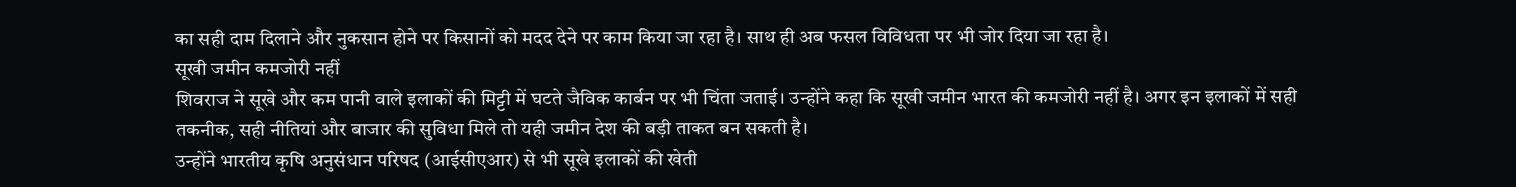का सही दाम दिलाने और नुकसान होने पर किसानों को मदद देने पर काम किया जा रहा है। साथ ही अब फसल विविधता पर भी जोर दिया जा रहा है।
सूखी जमीन कमजोरी नहीं
शिवराज ने सूखे और कम पानी वाले इलाकों की मिट्टी में घटते जैविक कार्बन पर भी चिंता जताई। उन्होंने कहा कि सूखी जमीन भारत की कमजोरी नहीं है। अगर इन इलाकों में सही तकनीक, सही नीतियां और बाजार की सुविधा मिले तो यही जमीन देश की बड़ी ताकत बन सकती है।
उन्होंने भारतीय कृषि अनुसंधान परिषद (आईसीएआर) से भी सूखे इलाकों की खेती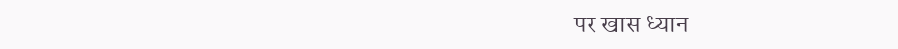पर खास ध्यान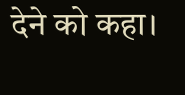देने को कहा।